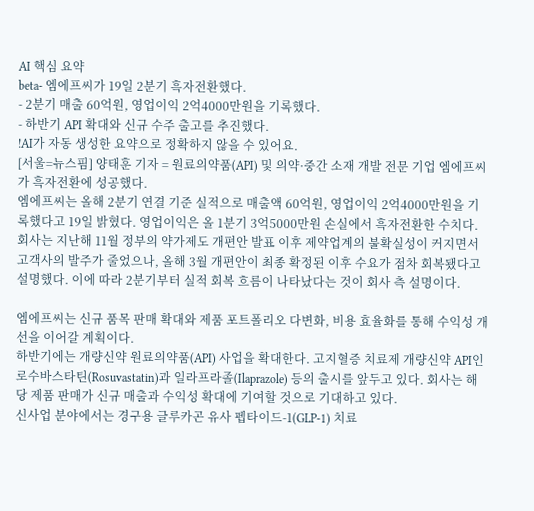AI 핵심 요약
beta- 엠에프씨가 19일 2분기 흑자전환했다.
- 2분기 매출 60억원, 영업이익 2억4000만원을 기록했다.
- 하반기 API 확대와 신규 수주 출고를 추진했다.
!AI가 자동 생성한 요약으로 정확하지 않을 수 있어요.
[서울=뉴스핌] 양태훈 기자 = 원료의약품(API) 및 의약·중간 소재 개발 전문 기업 엠에프씨가 흑자전환에 성공했다.
엠에프씨는 올해 2분기 연결 기준 실적으로 매출액 60억원, 영업이익 2억4000만원을 기록했다고 19일 밝혔다. 영업이익은 올 1분기 3억5000만원 손실에서 흑자전환한 수치다.
회사는 지난해 11월 정부의 약가제도 개편안 발표 이후 제약업계의 불확실성이 커지면서 고객사의 발주가 줄었으나, 올해 3월 개편안이 최종 확정된 이후 수요가 점차 회복됐다고 설명했다. 이에 따라 2분기부터 실적 회복 흐름이 나타났다는 것이 회사 측 설명이다.

엠에프씨는 신규 품목 판매 확대와 제품 포트폴리오 다변화, 비용 효율화를 통해 수익성 개선을 이어갈 계획이다.
하반기에는 개량신약 원료의약품(API) 사업을 확대한다. 고지혈증 치료제 개량신약 API인 로수바스타틴(Rosuvastatin)과 일라프라졸(Ilaprazole) 등의 출시를 앞두고 있다. 회사는 해당 제품 판매가 신규 매출과 수익성 확대에 기여할 것으로 기대하고 있다.
신사업 분야에서는 경구용 글루카곤 유사 펩타이드-1(GLP-1) 치료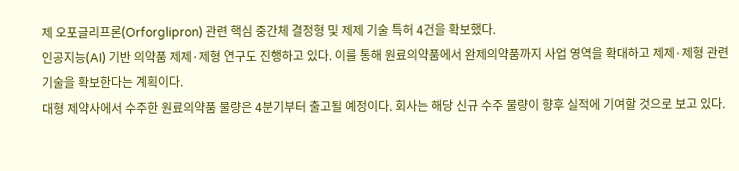제 오포글리프론(Orforglipron) 관련 핵심 중간체 결정형 및 제제 기술 특허 4건을 확보했다.
인공지능(AI) 기반 의약품 제제·제형 연구도 진행하고 있다. 이를 통해 원료의약품에서 완제의약품까지 사업 영역을 확대하고 제제·제형 관련 기술을 확보한다는 계획이다.
대형 제약사에서 수주한 원료의약품 물량은 4분기부터 출고될 예정이다. 회사는 해당 신규 수주 물량이 향후 실적에 기여할 것으로 보고 있다.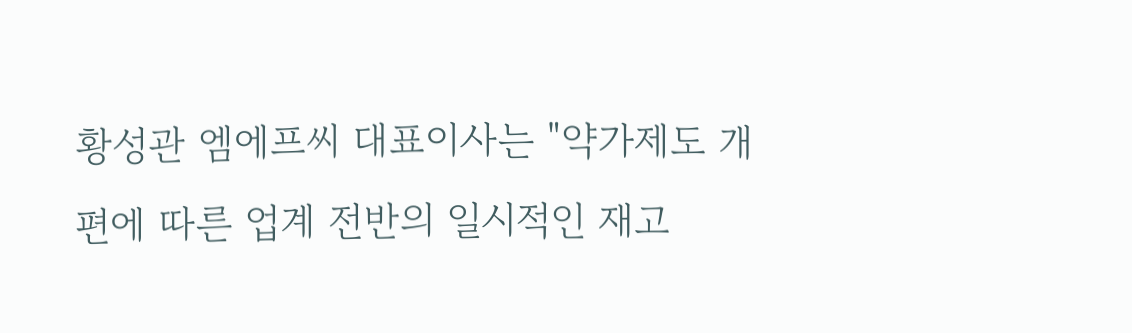황성관 엠에프씨 대표이사는 "약가제도 개편에 따른 업계 전반의 일시적인 재고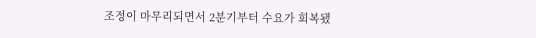조정이 마무리되면서 2분기부터 수요가 회복됐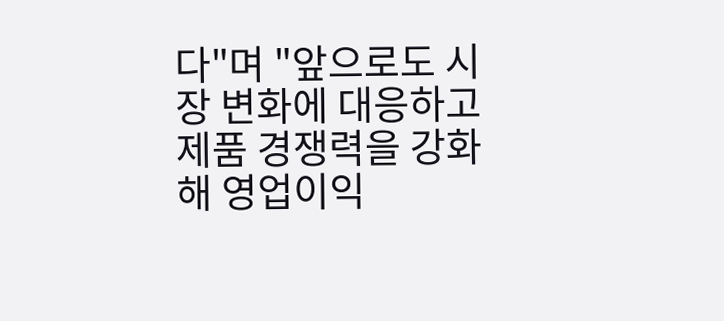다"며 "앞으로도 시장 변화에 대응하고 제품 경쟁력을 강화해 영업이익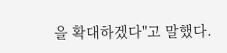을 확대하겠다"고 말했다.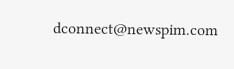dconnect@newspim.com